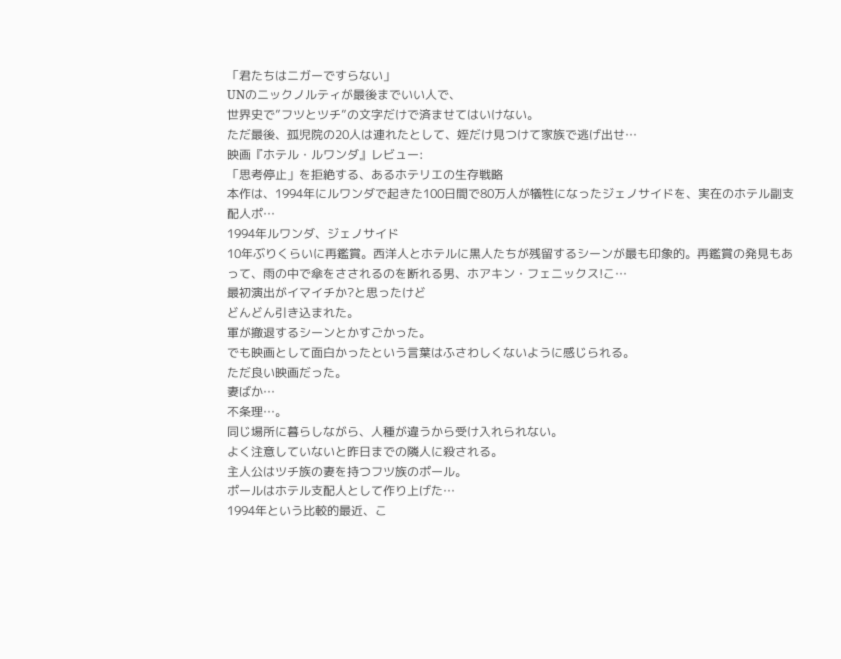「君たちはニガーですらない」
UNのニックノルティが最後までいい人で、
世界史で”フツとツチ”の文字だけで済ませてはいけない。
ただ最後、孤児院の20人は連れたとして、姪だけ見つけて家族で逃げ出せ…
映画『ホテル・ルワンダ』レビュー:
「思考停止」を拒絶する、あるホテリエの生存戦略
本作は、1994年にルワンダで起きた100日間で80万人が犠牲になったジェノサイドを、実在のホテル副支配人ポ…
1994年ルワンダ、ジェノサイド
10年ぶりくらいに再鑑賞。西洋人とホテルに黒人たちが残留するシーンが最も印象的。再鑑賞の発見もあって、雨の中で傘をさされるのを断れる男、ホアキン・フェニックス!こ…
最初演出がイマイチか?と思ったけど
どんどん引き込まれた。
軍が撤退するシーンとかすごかった。
でも映画として面白かったという言葉はふさわしくないように感じられる。
ただ良い映画だった。
妻ばか…
不条理…。
同じ場所に暮らしながら、人種が違うから受け入れられない。
よく注意していないと昨日までの隣人に殺される。
主人公はツチ族の妻を持つフツ族のポール。
ポールはホテル支配人として作り上げた…
1994年という比較的最近、こ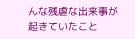んな残虐な出来事が起きていたこと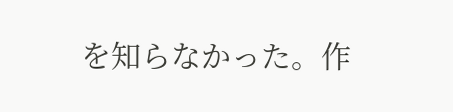を知らなかった。作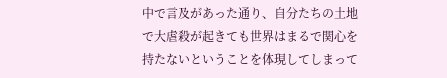中で言及があった通り、自分たちの土地で大虐殺が起きても世界はまるで関心を持たないということを体現してしまって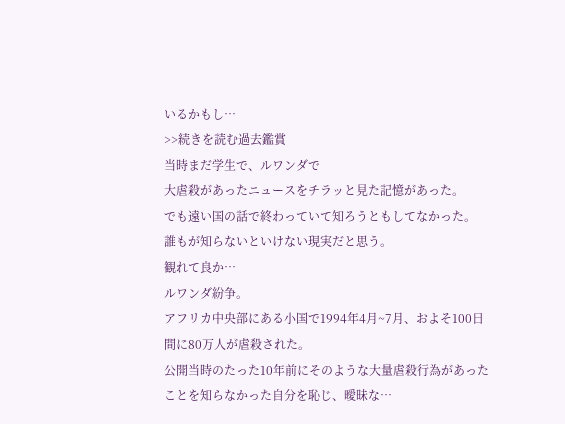いるかもし…
>>続きを読む過去鑑賞
当時まだ学生で、ルワンダで
大虐殺があったニュースをチラッと見た記憶があった。
でも遠い国の話で終わっていて知ろうともしてなかった。
誰もが知らないといけない現実だと思う。
観れて良か…
ルワンダ紛争。
アフリカ中央部にある小国で1994年4月~7月、およそ100日間に80万人が虐殺された。
公開当時のたった10年前にそのような大量虐殺行為があったことを知らなかった自分を恥じ、曖昧な…